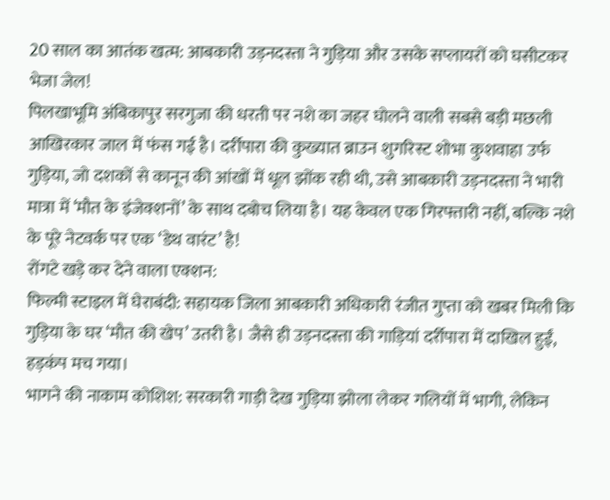20 साल का आतंक खत्म: आबकारी उड़नदस्ता ने गुड़िया और उसके सप्लायरों को घसीटकर भेजा जेल!
पिलखाभूमि अंबिकापुर सरगुजा की धरती पर नशे का जहर घोलने वाली सबसे बड़ी मछली आखिरकार जाल में फंस गई है। दर्रीपारा की कुख्यात ब्राउन शुगरिस्ट शोभा कुशवाहा उर्फ गुड़िया, जो दशकों से कानून की आंखों में धूल झोंक रही थी, उसे आबकारी उड़नदस्ता ने भारी मात्रा में ‘मौत के इंजेक्शनों’ के साथ दबोच लिया है। यह केवल एक गिरफ्तारी नहीं, बल्कि नशे के पूरे नेटवर्क पर एक ‘डेथ वारंट’ है!
रोंगटे खड़े कर देने वाला एक्शन:
फिल्मी स्टाइल में घेराबंदी: सहायक जिला आबकारी अधिकारी रंजीत गुप्ता को खबर मिली कि गुड़िया के घर ‘मौत की खेप’ उतरी है। जैसे ही उड़नदस्ता की गाड़ियां दर्रीपारा में दाखिल हुईं, हड़कंप मच गया।
भागने की नाकाम कोशिश: सरकारी गाड़ी देख गुड़िया झोला लेकर गलियों में भागी, लेकिन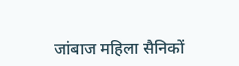जांबाज महिला सैनिकों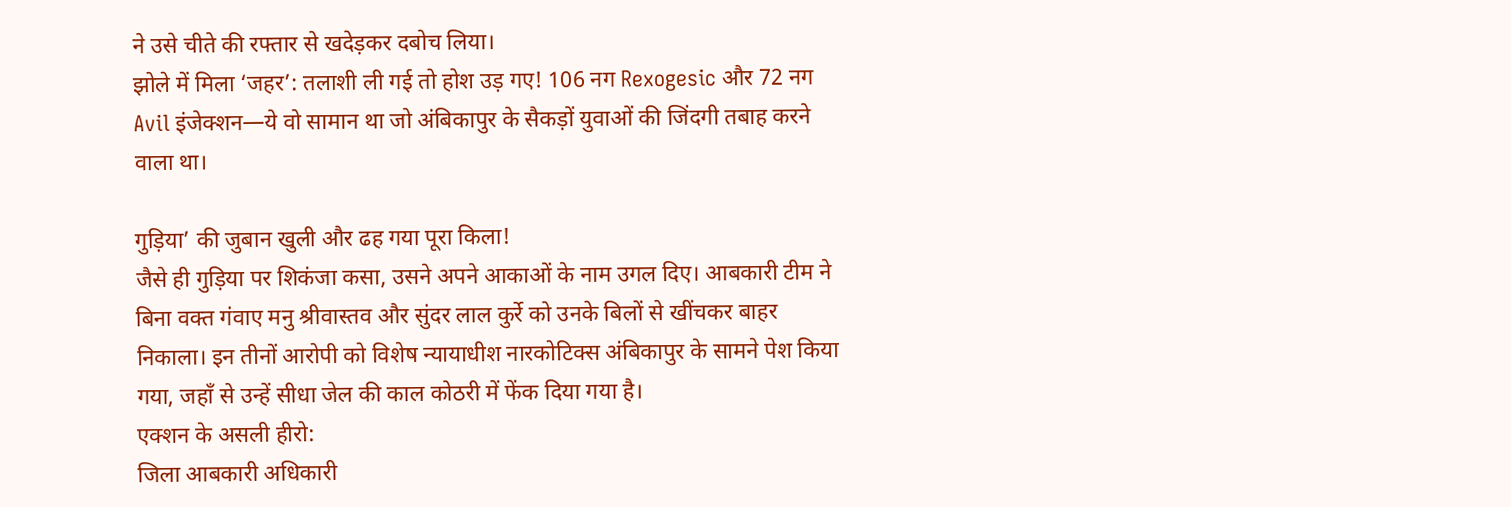ने उसे चीते की रफ्तार से खदेड़कर दबोच लिया।
झोले में मिला ‘जहर’: तलाशी ली गई तो होश उड़ गए! 106 नग Rexogesic और 72 नग Avil इंजेक्शन—ये वो सामान था जो अंबिकापुर के सैकड़ों युवाओं की जिंदगी तबाह करने वाला था।

गुड़िया’ की जुबान खुली और ढह गया पूरा किला!
जैसे ही गुड़िया पर शिकंजा कसा, उसने अपने आकाओं के नाम उगल दिए। आबकारी टीम ने बिना वक्त गंवाए मनु श्रीवास्तव और सुंदर लाल कुर्रे को उनके बिलों से खींचकर बाहर निकाला। इन तीनों आरोपी को विशेष न्यायाधीश नारकोटिक्स अंबिकापुर के सामने पेश किया गया, जहाँ से उन्हें सीधा जेल की काल कोठरी में फेंक दिया गया है।
एक्शन के असली हीरो:
जिला आबकारी अधिकारी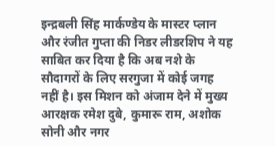इन्द्रबली सिंह मार्कण्डेय के मास्टर प्लान और रंजीत गुप्ता की निडर लीडरशिप ने यह साबित कर दिया है कि अब नशे के सौदागरों के लिए सरगुजा में कोई जगह नहीं है। इस मिशन को अंजाम देने में मुख्य आरक्षक रमेश दुबे, कुमारू राम, अशोक सोनी और नगर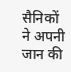सैनिकों ने अपनी जान की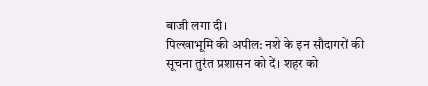बाजी लगा दी।
पिल्खाभूमि की अपील: नशे के इन सौदागरों की सूचना तुरंत प्रशासन को दें। शहर को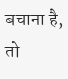बचाना है, तो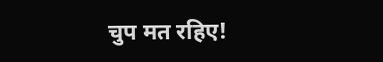चुप मत रहिए!